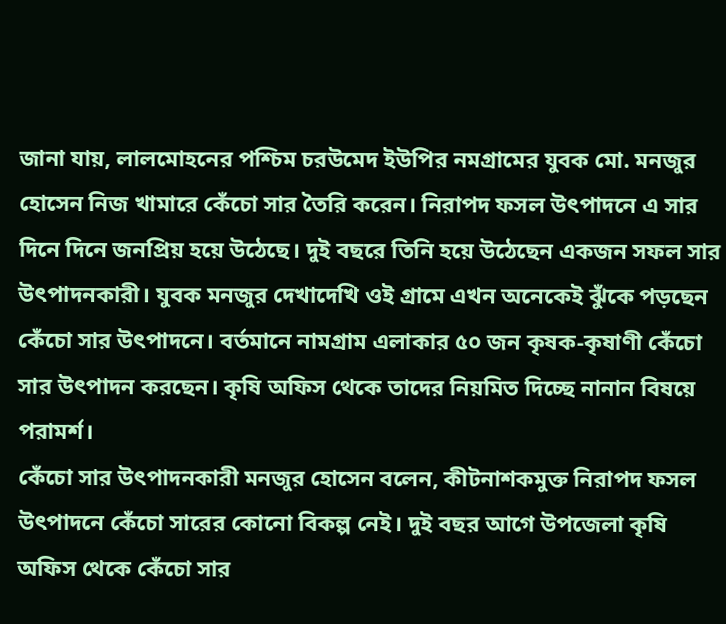জানা যায়, লালমোহনের পশ্চিম চরউমেদ ইউপির নমগ্রামের যুবক মো. মনজুর হোসেন নিজ খামারে কেঁচো সার তৈরি করেন। নিরাপদ ফসল উৎপাদনে এ সার দিনে দিনে জনপ্রিয় হয়ে উঠেছে। দুই বছরে তিনি হয়ে উঠেছেন একজন সফল সার উৎপাদনকারী। যুবক মনজুর দেখাদেখি ওই গ্রামে এখন অনেকেই ঝুঁকে পড়ছেন কেঁচো সার উৎপাদনে। বর্তমানে নামগ্রাম এলাকার ৫০ জন কৃষক-কৃষাণী কেঁচো সার উৎপাদন করছেন। কৃষি অফিস থেকে তাদের নিয়মিত দিচ্ছে নানান বিষয়ে পরামর্শ।
কেঁচো সার উৎপাদনকারী মনজুর হোসেন বলেন, কীটনাশকমুক্ত নিরাপদ ফসল উৎপাদনে কেঁচো সারের কোনো বিকল্প নেই। দুই বছর আগে উপজেলা কৃষি অফিস থেকে কেঁচো সার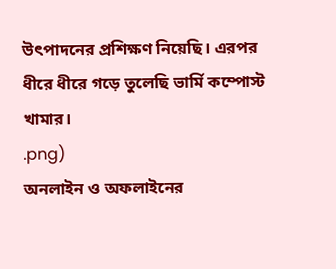উৎপাদনের প্রশিক্ষণ নিয়েছি। এরপর ধীরে ধীরে গড়ে তুলেছি ভার্মি কম্পোস্ট খামার।
.png)
অনলাইন ও অফলাইনের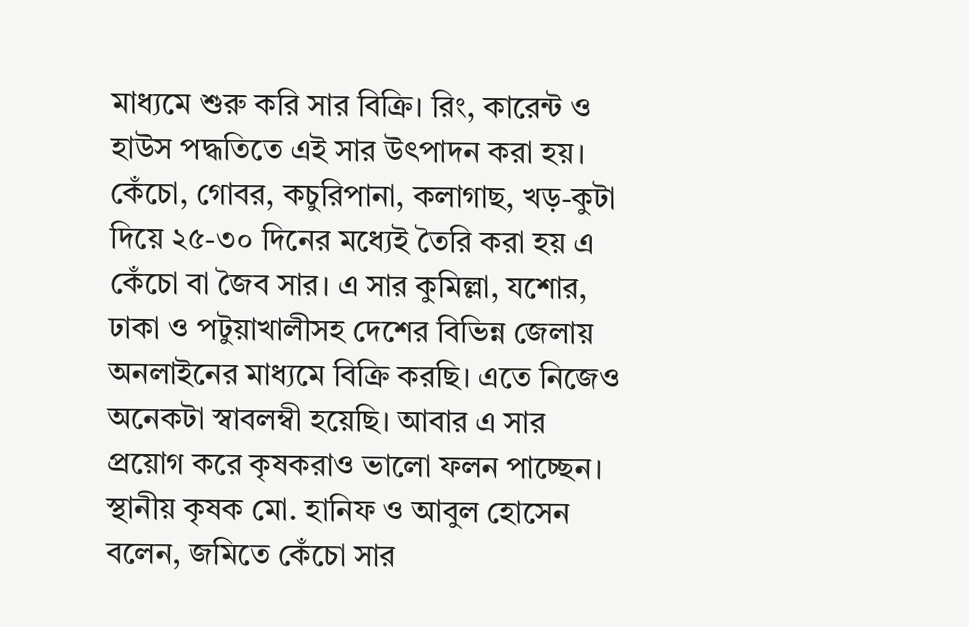মাধ্যমে শুরু করি সার বিক্রি। রিং, কারেন্ট ও হাউস পদ্ধতিতে এই সার উৎপাদন করা হয়। কেঁচো, গোবর, কচুরিপানা, কলাগাছ, খড়-কুটা দিয়ে ২৫-৩০ দিনের মধ্যেই তৈরি করা হয় এ কেঁচো বা জৈব সার। এ সার কুমিল্লা, যশোর, ঢাকা ও পটুয়াখালীসহ দেশের বিভিন্ন জেলায় অনলাইনের মাধ্যমে বিক্রি করছি। এতে নিজেও অনেকটা স্বাবলম্বী হয়েছি। আবার এ সার প্রয়োগ করে কৃষকরাও ভালো ফলন পাচ্ছেন।
স্থানীয় কৃষক মো. হানিফ ও আবুল হোসেন বলেন, জমিতে কেঁচো সার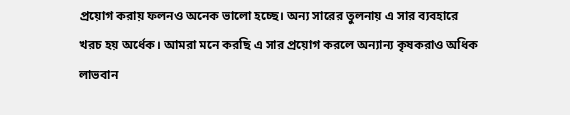প্রয়োগ করায় ফলনও অনেক ভালো হচ্ছে। অন্য সারের তুলনায় এ সার ব্যবহারে খরচ হয় অর্ধেক। আমরা মনে করছি এ সার প্রয়োগ করলে অন্যান্য কৃষকরাও অধিক লাভবান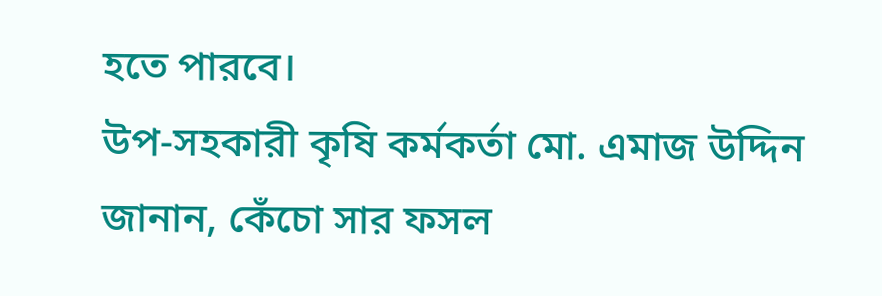হতে পারবে।
উপ-সহকারী কৃষি কর্মকর্তা মো. এমাজ উদ্দিন জানান, কেঁচো সার ফসল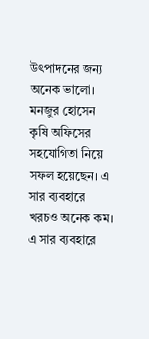উৎপাদনের জন্য অনেক ভালো। মনজুর হোসেন কৃষি অফিসের সহযোগিতা নিয়ে সফল হয়েছেন। এ সার ব্যবহারে খরচও অনেক কম। এ সার ব্যবহারে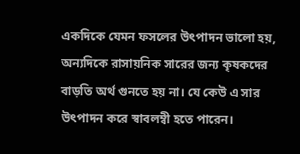একদিকে যেমন ফসলের উৎপাদন ভালো হয়, অন্যদিকে রাসায়নিক সারের জন্য কৃষকদের বাড়তি অর্থ গুনতে হয় না। যে কেউ এ সার উৎপাদন করে স্বাবলম্বী হতে পারেন।